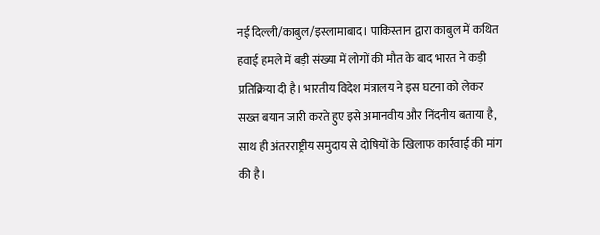नई दिल्ली/काबुल/इस्लामाबाद। पाकिस्तान द्वारा काबुल में कथित हवाई हमले में बड़ी संख्या में लोगों की मौत के बाद भारत ने कड़ी प्रतिक्रिया दी है। भारतीय विदेश मंत्रालय ने इस घटना को लेकर सख्त बयान जारी करते हुए इसे अमानवीय और निंदनीय बताया है, साथ ही अंतरराष्ट्रीय समुदाय से दोषियों के खिलाफ कार्रवाई की मांग की है।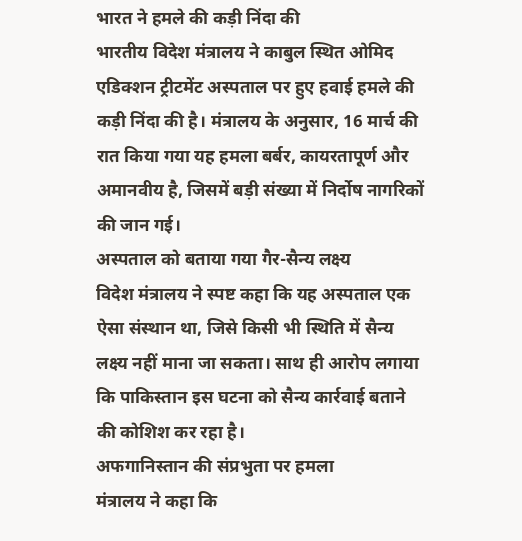भारत ने हमले की कड़ी निंदा की
भारतीय विदेश मंत्रालय ने काबुल स्थित ओमिद एडिक्शन ट्रीटमेंट अस्पताल पर हुए हवाई हमले की कड़ी निंदा की है। मंत्रालय के अनुसार, 16 मार्च की रात किया गया यह हमला बर्बर, कायरतापूर्ण और अमानवीय है, जिसमें बड़ी संख्या में निर्दोष नागरिकों की जान गई।
अस्पताल को बताया गया गैर-सैन्य लक्ष्य
विदेश मंत्रालय ने स्पष्ट कहा कि यह अस्पताल एक ऐसा संस्थान था, जिसे किसी भी स्थिति में सैन्य लक्ष्य नहीं माना जा सकता। साथ ही आरोप लगाया कि पाकिस्तान इस घटना को सैन्य कार्रवाई बताने की कोशिश कर रहा है।
अफगानिस्तान की संप्रभुता पर हमला
मंत्रालय ने कहा कि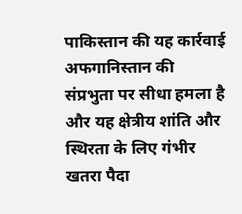पाकिस्तान की यह कार्रवाई अफगानिस्तान की संप्रभुता पर सीधा हमला है और यह क्षेत्रीय शांति और स्थिरता के लिए गंभीर खतरा पैदा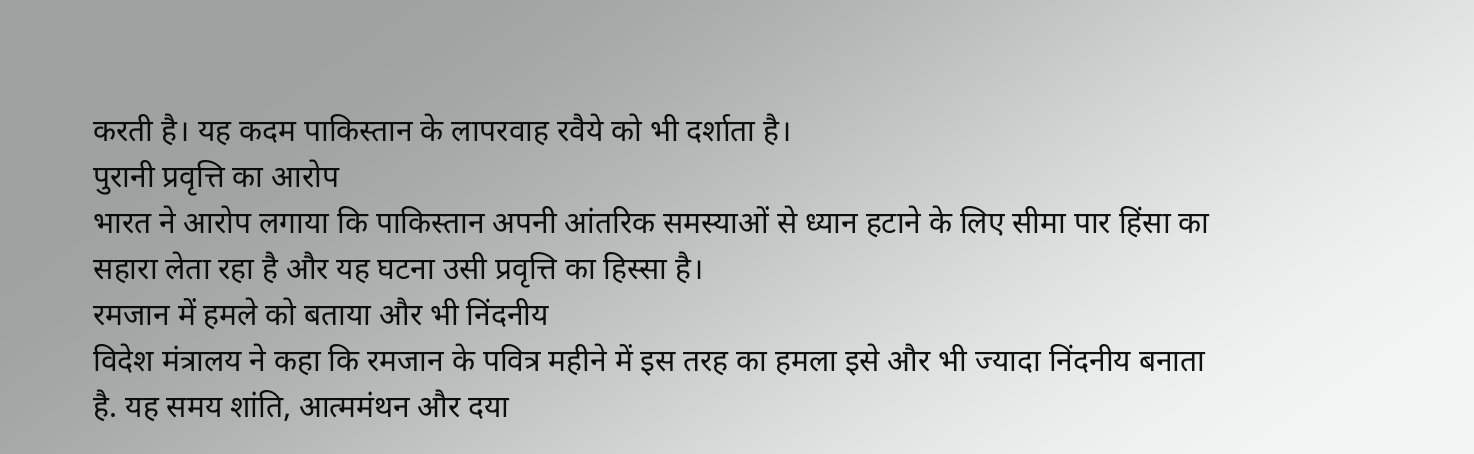करती है। यह कदम पाकिस्तान के लापरवाह रवैये को भी दर्शाता है।
पुरानी प्रवृत्ति का आरोप
भारत ने आरोप लगाया कि पाकिस्तान अपनी आंतरिक समस्याओं से ध्यान हटाने के लिए सीमा पार हिंसा का सहारा लेता रहा है और यह घटना उसी प्रवृत्ति का हिस्सा है।
रमजान में हमले को बताया और भी निंदनीय
विदेश मंत्रालय ने कहा कि रमजान के पवित्र महीने में इस तरह का हमला इसे और भी ज्यादा निंदनीय बनाता है. यह समय शांति, आत्ममंथन और दया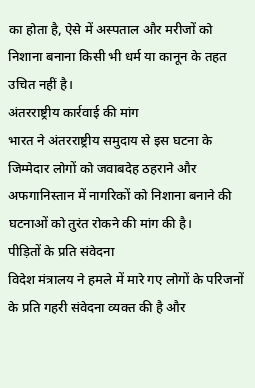का होता है, ऐसे में अस्पताल और मरीजों को निशाना बनाना किसी भी धर्म या कानून के तहत उचित नहीं है।
अंतरराष्ट्रीय कार्रवाई की मांग
भारत ने अंतरराष्ट्रीय समुदाय से इस घटना के जिम्मेदार लोगों को जवाबदेह ठहराने और अफगानिस्तान में नागरिकों को निशाना बनाने की घटनाओं को तुरंत रोकने की मांग की है।
पीड़ितों के प्रति संवेदना
विदेश मंत्रालय ने हमले में मारे गए लोगों के परिजनों के प्रति गहरी संवेदना व्यक्त की है और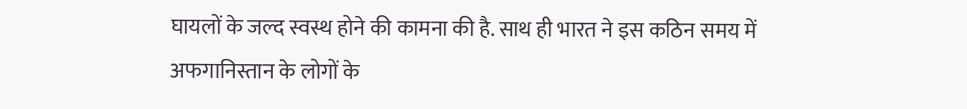घायलों के जल्द स्वस्थ होने की कामना की है. साथ ही भारत ने इस कठिन समय में अफगानिस्तान के लोगों के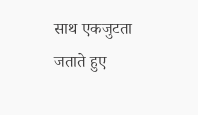साथ एकजुटता जताते हुए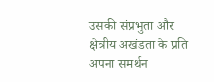उसकी संप्रभुता और क्षेत्रीय अखंडता के प्रति अपना समर्थन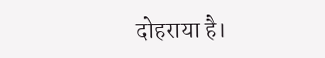दोहराया है।